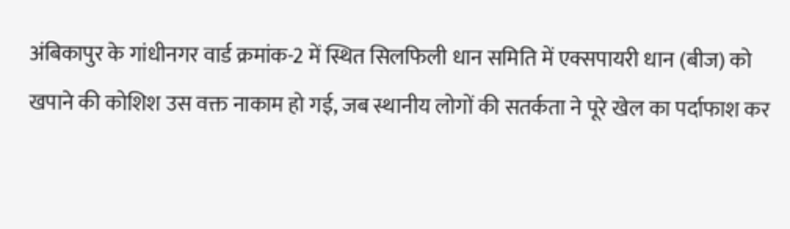अंबिकापुर के गांधीनगर वार्ड क्रमांक-2 में स्थित सिलफिली धान समिति में एक्सपायरी धान (बीज) को खपाने की कोशिश उस वक्त नाकाम हो गई, जब स्थानीय लोगों की सतर्कता ने पूरे खेल का पर्दाफाश कर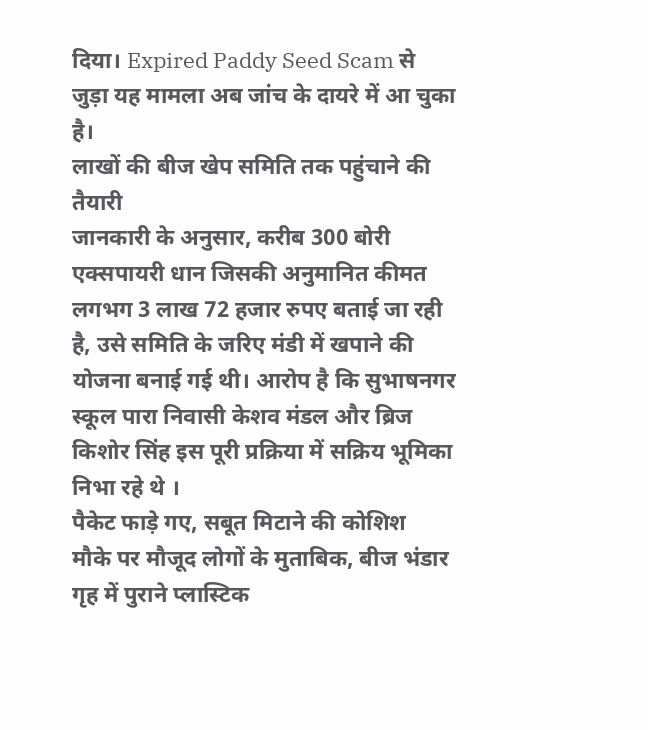दिया। Expired Paddy Seed Scam से जुड़ा यह मामला अब जांच के दायरे में आ चुका है।
लाखों की बीज खेप समिति तक पहुंचाने की तैयारी
जानकारी के अनुसार, करीब 300 बोरी एक्सपायरी धान जिसकी अनुमानित कीमत लगभग 3 लाख 72 हजार रुपए बताई जा रही है, उसे समिति के जरिए मंडी में खपाने की योजना बनाई गई थी। आरोप है कि सुभाषनगर स्कूल पारा निवासी केशव मंडल और ब्रिज किशोर सिंह इस पूरी प्रक्रिया में सक्रिय भूमिका निभा रहे थे ।
पैकेट फाड़े गए, सबूत मिटाने की कोशिश
मौके पर मौजूद लोगों के मुताबिक, बीज भंडार गृह में पुराने प्लास्टिक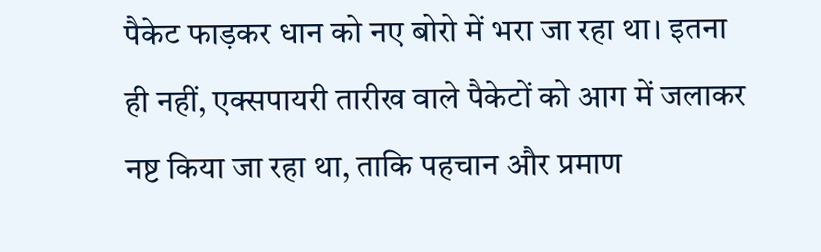पैकेट फाड़कर धान को नए बोरो में भरा जा रहा था। इतना ही नहीं, एक्सपायरी तारीख वाले पैकेटों को आग में जलाकर नष्ट किया जा रहा था, ताकि पहचान और प्रमाण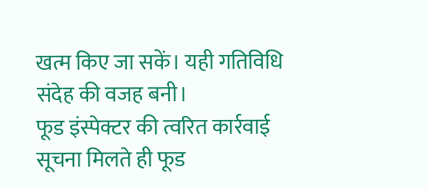खत्म किए जा सकें। यही गतिविधि संदेह की वजह बनी।
फूड इंस्पेक्टर की त्वरित कार्रवाई
सूचना मिलते ही फूड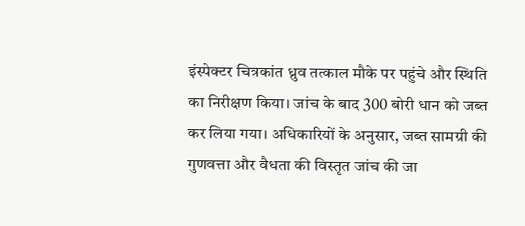इंस्पेक्टर चित्रकांत ध्रुव तत्काल मौके पर पहुंचे और स्थिति का निरीक्षण किया। जांच के बाद 300 बोरी धान को जब्त कर लिया गया। अधिकारियों के अनुसार, जब्त सामग्री की गुणवत्ता और वैधता की विस्तृत जांच की जा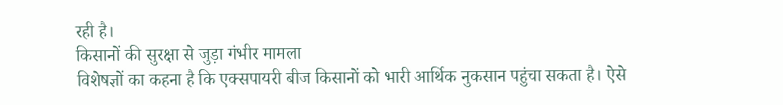रही है।
किसानों की सुरक्षा से जुड़ा गंभीर मामला
विशेषज्ञों का कहना है कि एक्सपायरी बीज किसानों को भारी आर्थिक नुकसान पहुंचा सकता है। ऐसे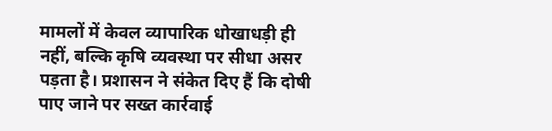मामलों में केवल व्यापारिक धोखाधड़ी ही नहीं, बल्कि कृषि व्यवस्था पर सीधा असर पड़ता है। प्रशासन ने संकेत दिए हैं कि दोषी पाए जाने पर सख्त कार्रवाई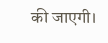की जाएगी।